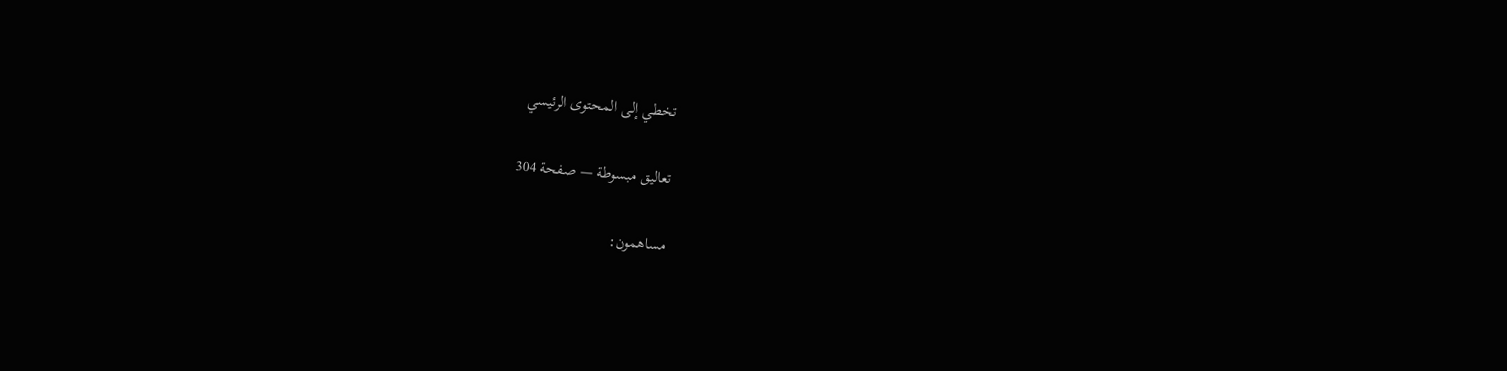تخطي إلى المحتوى الرئيسي

تعاليق مبسوطة — صفحة 304

مساهمون: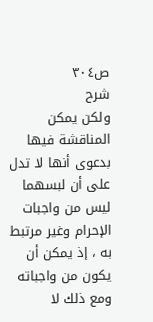ص٣٠٤
شرح
ولكن يمكن المناقشة فيها بدعوى أنها لا تدل على أن لبسهما ليس من واجبات الإحرام وغير مرتبط به ، إذ يمكن أن يكون من واجباته ومع ذلك لا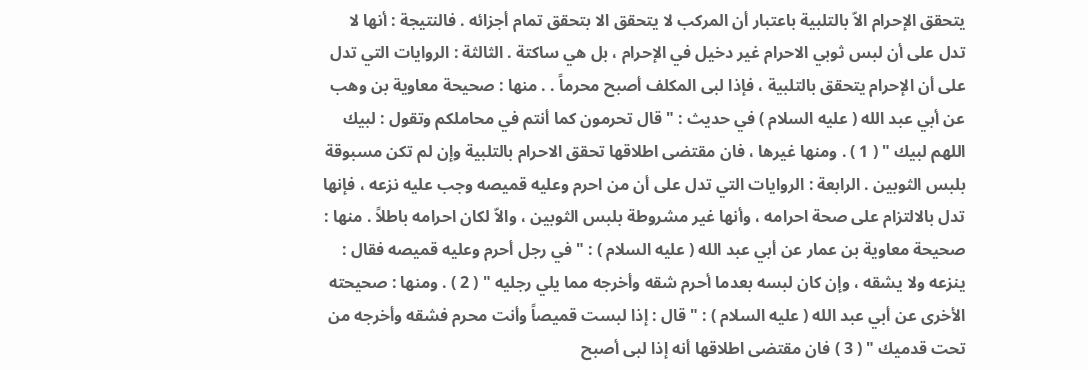يتحقق الإحرام الاّ بالتلبية باعتبار أن المركب لا يتحقق الا بتحقق تمام أجزائه . فالنتيجة : أنها لا تدل على أن لبس ثوبي الاحرام غير دخيل في الإحرام ، بل هي ساكتة . الثالثة : الروايات التي تدل على أن الإحرام يتحقق بالتلبية ، فإذا لبى المكلف أصبح محرماً . . منها : صحيحة معاوية بن وهب عن أبي عبد الله ( عليه السلام ) في حديث : " قال تحرمون كما أنتم في محاملكم وتقول : لبيك اللهم لبيك " ( 1 ) . ومنها غيرها ، فان مقتضى اطلاقها تحقق الاحرام بالتلبية وإن لم تكن مسبوقة بلبس الثوبين . الرابعة : الروايات التي تدل على أن من احرم وعليه قميصه وجب عليه نزعه ، فإنها تدل بالالتزام على صحة احرامه ، وأنها غير مشروطة بلبس الثوبين ، والاّ لكان احرامه باطلاً . منها : صحيحة معاوية بن عمار عن أبي عبد الله ( عليه السلام ) : " في رجل أحرم وعليه قميصه فقال : ينزعه ولا يشقه ، وإن كان لبسه بعدما أحرم شقه وأخرجه مما يلي رجليه " ( 2 ) . ومنها : صحيحته الأخرى عن أبي عبد الله ( عليه السلام ) : " قال : إذا لبست قميصاً وأنت محرم فشقه وأخرجه من تحت قدميك " ( 3 ) فان مقتضى اطلاقها أنه إذا لبى أصبح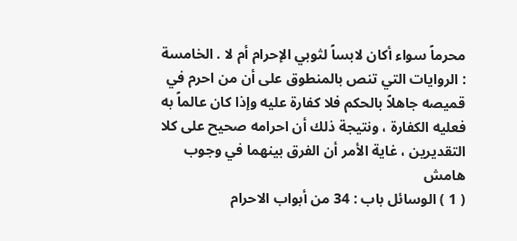محرماً سواء أكان لابساً لثوبي الإحرام أم لا . الخامسة : الروايات التي تنص بالمنطوق على أن من احرم في قميصه جاهلاً بالحكم فلا كفارة عليه وإذا كان عالماً به فعليه الكفارة ، ونتيجة ذلك أن احرامه صحيح على كلا التقديرين ، غاية الأمر أن الفرق بينهما في وجوب
هامش
( 1 ) الوسائل باب : 34 من أبواب الاحرام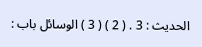الحديث : 3 . ( 2 ) ( 3 ) الوسائل باب :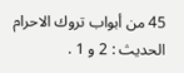45 من أبواب تروك الاحرام الحديث : 2 و 1 .